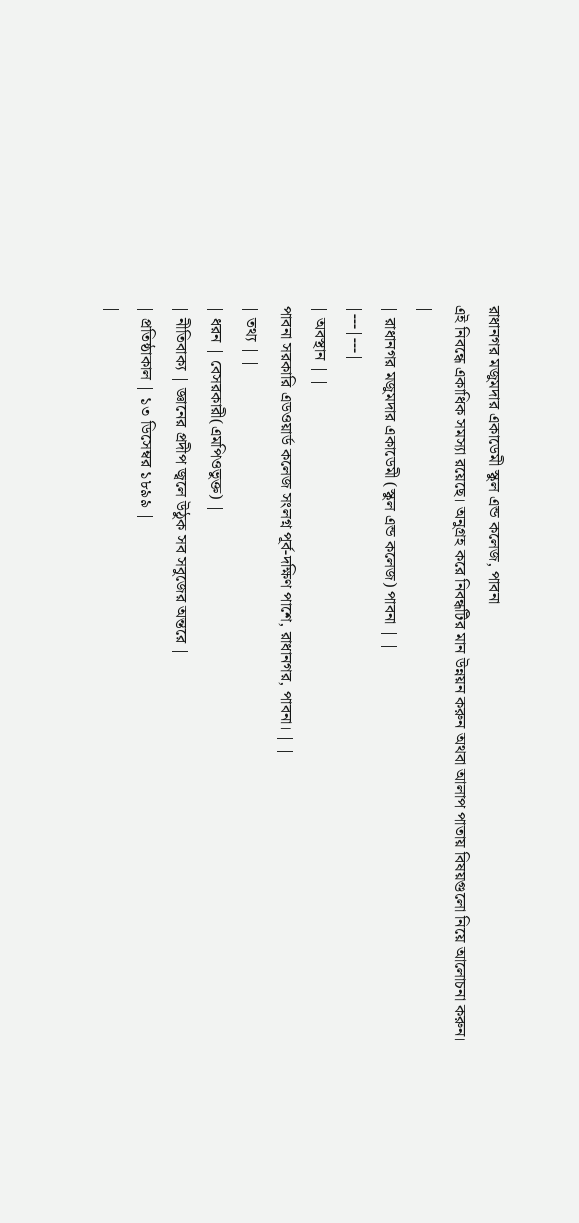রাধানগর মজুমদার একাডেমী স্কুল এন্ড কলেজ, পাবনা
এই নিবন্ধে একাধিক সমস্যা রয়েছে। অনুগ্রহ করে নিবন্ধটির মান উন্নয়ন করুন অথবা আলাপ পাতায় বিষয়গুলো নিয়ে আলোচনা করুন।
|
| রাধানগর মজুমদার একাডেমী (স্কুল এন্ড কলেজ) পাবনা | |
|---|---|
| অবস্থান | |
পাবনা সরকারি এডওয়ার্ড কলেজ সংলগ্ন পূর্ব-দক্ষিণ পাশে, রাধানগর, পাবনা। | |
| তথ্য | |
| ধরন | বেসরকারী(এমপিওভুক্ত) |
| নীতিবাক্য | জ্ঞানের প্রদীপ জ্বলে উঠুক সব সবুজের অন্তরে |
| প্রতিষ্ঠাকাল | ১৩ ডিসেম্বর ১৮৯৯ |
|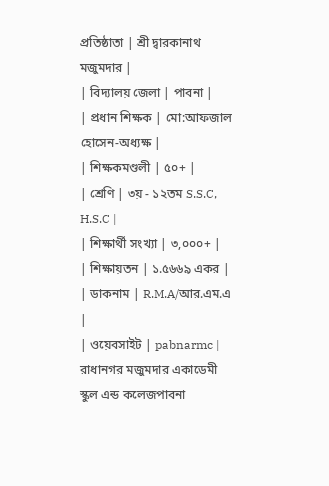প্রতিষ্ঠাতা | শ্রী দ্বারকানাথ মজুমদার |
| বিদ্যালয় জেলা | পাবনা |
| প্রধান শিক্ষক | মো:আফজাল হোসেন-অধ্যক্ষ |
| শিক্ষকমণ্ডলী | ৫০+ |
| শ্রেণি | ৩য় - ১২তম S.S.C, H.S.C |
| শিক্ষার্থী সংখ্যা | ৩,০০০+ |
| শিক্ষায়তন | ১.৫৬৬৯ একর |
| ডাকনাম | R.M.A/আর.এম.এ |
| ওয়েবসাইট | pabnarmc |
রাধানগর মজুমদার একাডেমী স্কুল এন্ড কলেজপাবনা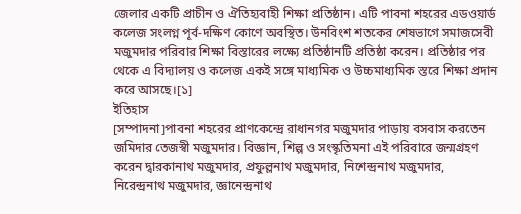জেলার একটি প্রাচীন ও ঐতিহ্যবাহী শিক্ষা প্রতিষ্ঠান। এটি পাবনা শহরের এডওয়ার্ড কলেজ সংলগ্ন পূর্ব-দক্ষিণ কোণে অবস্থিত। উনবিংশ শতকের শেষভাগে সমাজসেবী মজুমদার পরিবার শিক্ষা বিস্তারের লক্ষ্যে প্রতিষ্ঠানটি প্রতিষ্ঠা করেন। প্রতিষ্ঠার পর থেকে এ বিদ্যালয় ও কলেজ একই সঙ্গে মাধ্যমিক ও উচ্চমাধ্যমিক স্তরে শিক্ষা প্রদান করে আসছে।[১]
ইতিহাস
[সম্পাদনা]পাবনা শহরের প্রাণকেন্দ্রে রাধানগর মজুমদার পাড়ায় বসবাস করতেন জমিদার তেজস্বী মজুমদার। বিজ্ঞান, শিল্প ও সংস্কৃতিমনা এই পরিবারে জন্মগ্রহণ করেন দ্বারকানাথ মজুমদার, প্রফুল্লনাথ মজুমদার, নিশেন্দ্রনাথ মজুমদার, নিরেন্দ্রনাথ মজুমদার, জ্ঞানেন্দ্রনাথ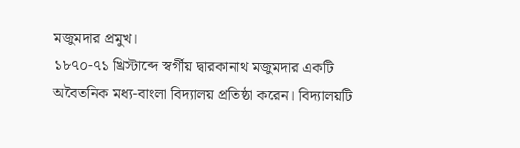মজুমদার প্রমুখ।
১৮৭০-৭১ খ্রিস্টাব্দে স্বর্গীয় দ্বারকানাথ মজুমদার একটি অবৈতনিক মধ্য-বাংলা বিদ্যালয় প্রতিষ্ঠা করেন। বিদ্যালয়টি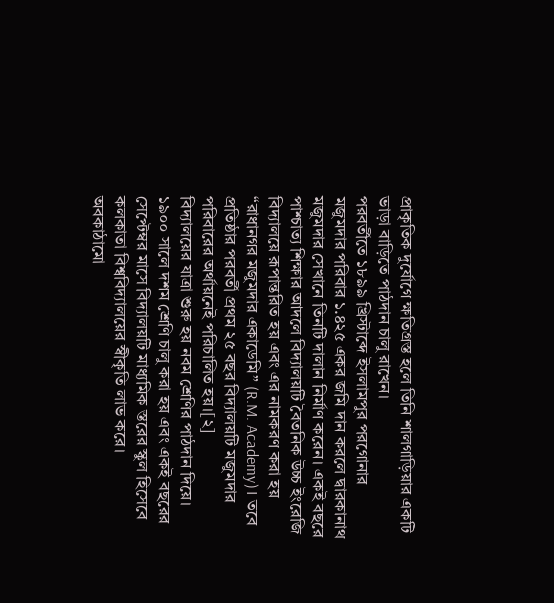প্রাকৃতিক দুর্যোগে ক্ষতিগ্রস্ত হলে তিনি শালগাড়িয়ার একটি ভাড়া বাড়িতে পাঠদান চালু রাখেন।
পরবর্তীতে ১৮৯৯ খ্রিস্টাব্দে ইসলামপুর পরগোনার মজুমদার পরিবার ১.৪২৫ একর জমি দান করলে দ্বারকানাথ মজুমদার সেখানে তিনটি দালান নির্মাণ করেন। একই বছরে পাশ্চাত্য শিক্ষার আদলে বিদ্যালয়টি বৈতনিক উচ্চ ইংরেজি বিদ্যালয়ে রূপান্তরিত হয় এবং এর নামকরণ করা হয় “রাধানগর মজুমদার একাডেমি” (R.M. Academy)। তবে প্রতিষ্ঠার পরবর্তী প্রথম ২৫ বছর বিদ্যালয়টি মজুমদার পরিবারের অর্থায়নেই পরিচালিত হয়।[২]
বিদ্যালয়ের যাত্রা শুরু হয় নবম শ্রেণির পাঠদান দিয়ে। ১৯০০ সালে দশম শ্রেণি চালু করা হয় এবং একই বছরের সেপ্টেম্বর মাসে বিদ্যালয়টি মাধ্যমিক স্তরের স্কুল হিসেবে কলকাতা বিশ্ববিদ্যালয়ের স্বীকৃতি লাভ করে।
অবকাঠামো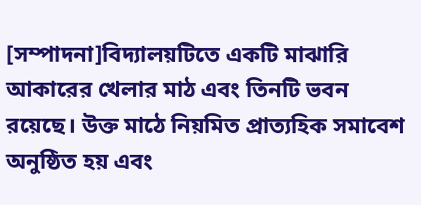[সম্পাদনা]বিদ্যালয়টিতে একটি মাঝারি আকারের খেলার মাঠ এবং তিনটি ভবন রয়েছে। উক্ত মাঠে নিয়মিত প্রাত্যহিক সমাবেশ অনুষ্ঠিত হয় এবং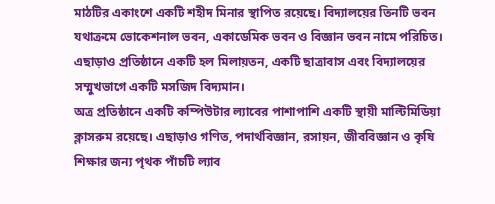মাঠটির একাংশে একটি শহীদ মিনার স্থাপিত রয়েছে। বিদ্যালয়ের তিনটি ভবন যথাক্রমে ভোকেশনাল ভবন, একাডেমিক ভবন ও বিজ্ঞান ভবন নামে পরিচিত। এছাড়াও প্রতিষ্ঠানে একটি হল মিলায়তন, একটি ছাত্রাবাস এবং বিদ্যালয়ের সম্মুখভাগে একটি মসজিদ বিদ্যমান।
অত্র প্রতিষ্ঠানে একটি কম্পিউটার ল্যাবের পাশাপাশি একটি স্থায়ী মাল্টিমিডিয়া ক্লাসরুম রয়েছে। এছাড়াও গণিত, পদার্থবিজ্ঞান, রসায়ন, জীববিজ্ঞান ও কৃষি শিক্ষার জন্য পৃথক পাঁচটি ল্যাব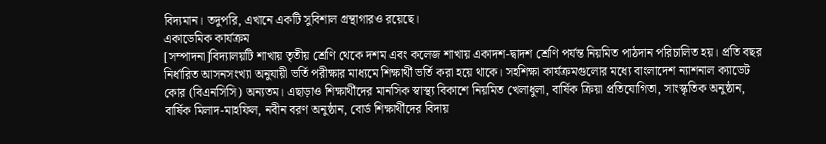বিদ্যমান। তদুপরি, এখানে একটি সুবিশাল গ্রন্থাগারও রয়েছে।
একাডেমিক কার্যক্রম
[সম্পাদনা]বিদ্যালয়টি শাখায় তৃতীয় শ্রেণি থেকে দশম এবং কলেজ শাখায় একাদশ-দ্বাদশ শ্রেণি পর্যন্ত নিয়মিত পাঠদান পরিচালিত হয়। প্রতি বছর নির্ধারিত আসনসংখ্যা অনুযায়ী ভর্তি পরীক্ষার মাধ্যমে শিক্ষার্থী ভর্তি করা হয়ে থাকে। সহশিক্ষা কার্যক্রমগুলোর মধ্যে বাংলাদেশ ন্যাশনাল ক্যাডেট কোর (বিএনসিসি) অন্যতম। এছাড়াও শিক্ষার্থীদের মানসিক স্বাস্থ্য বিকাশে নিয়মিত খেলাধুলা, বার্ষিক ক্রিয়া প্রতিযোগিতা, সাংস্কৃতিক অনুষ্ঠান, বার্ষিক মিলাদ-মাহফিল, নবীন বরণ অনুষ্ঠান, বোর্ড শিক্ষার্থীদের বিদায়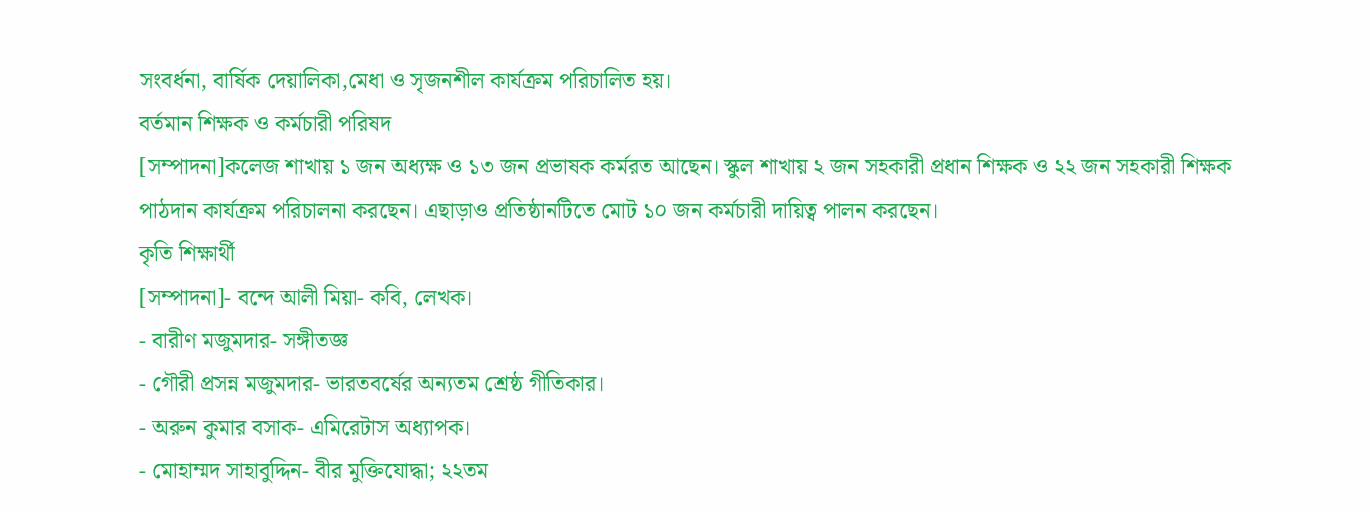সংবর্ধনা, বার্ষিক দেয়ালিকা,মেধা ও সৃজনশীল কার্যক্রম পরিচালিত হয়।
বর্তমান শিক্ষক ও কর্মচারী পরিষদ
[সম্পাদনা]কলেজ শাখায় ১ জন অধ্যক্ষ ও ১৩ জন প্রভাষক কর্মরত আছেন। স্কুল শাখায় ২ জন সহকারী প্রধান শিক্ষক ও ২২ জন সহকারী শিক্ষক পাঠদান কার্যক্রম পরিচালনা করছেন। এছাড়াও প্রতিষ্ঠানটিতে মোট ১০ জন কর্মচারী দায়িত্ব পালন করছেন।
কৃতি শিক্ষার্থী
[সম্পাদনা]- বন্দে আলী মিয়া- কবি, লেখক।
- বারীণ মজুমদার- সঙ্গীতজ্ঞ
- গৌরী প্রসন্ন মজুমদার- ভারতবর্ষের অন্যতম শ্রেষ্ঠ গীতিকার।
- অরুন কুমার বসাক- এমিরেটাস অধ্যাপক।
- মোহাম্মদ সাহাবুদ্দিন- বীর মুক্তিযোদ্ধা; ২২তম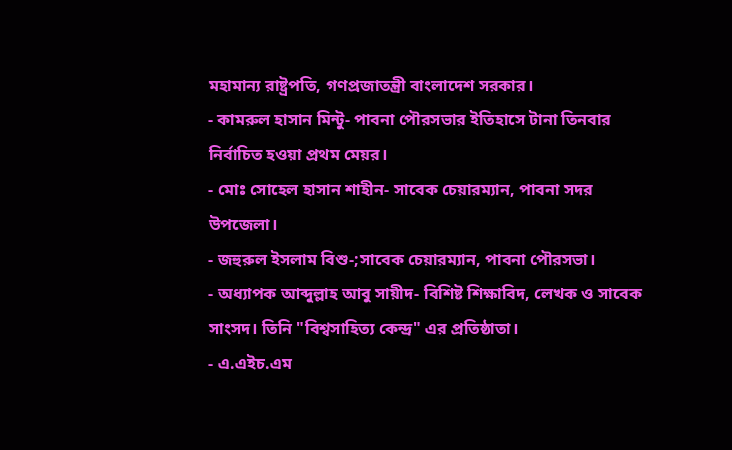মহামান্য রাষ্ট্রপতি, গণপ্রজাতন্ত্রী বাংলাদেশ সরকার।
- কামরুল হাসান মিন্টু- পাবনা পৌরসভার ইতিহাসে টানা তিনবার নির্বাচিত হওয়া প্রথম মেয়র।
- মোঃ সোহেল হাসান শাহীন- সাবেক চেয়ারম্যান, পাবনা সদর উপজেলা।
- জহুরুল ইসলাম বিশু-;সাবেক চেয়ারম্যান, পাবনা পৌরসভা।
- অধ্যাপক আব্দুল্লাহ আবু সায়ীদ- বিশিষ্ট শিক্ষাবিদ, লেখক ও সাবেক সাংসদ। তিনি "বিশ্বসাহিত্য কেন্দ্র" এর প্রতিষ্ঠাতা।
- এ.এইচ.এম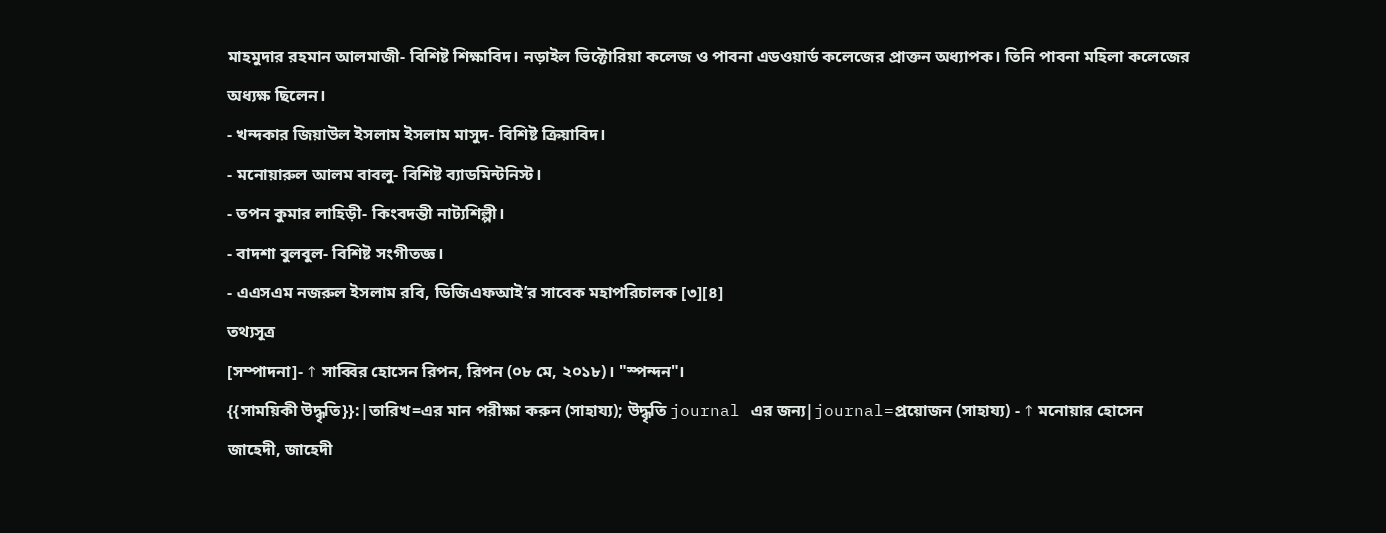মাহমুদার রহমান আলমাজী- বিশিষ্ট শিক্ষাবিদ। নড়াইল ভিক্টোরিয়া কলেজ ও পাবনা এডওয়ার্ড কলেজের প্রাক্তন অধ্যাপক। তিনি পাবনা মহিলা কলেজের অধ্যক্ষ ছিলেন।
- খন্দকার জিয়াউল ইসলাম ইসলাম মাসুদ- বিশিষ্ট ক্রিয়াবিদ।
- মনোয়ারুল আলম বাবলু- বিশিষ্ট ব্যাডমিন্টনিস্ট।
- তপন কুমার লাহিড়ী- কিংবদন্তী নাট্যশিল্পী।
- বাদশা বুলবুল- বিশিষ্ট সংগীতজ্ঞ।
- এএসএম নজরুল ইসলাম রবি, ডিজিএফআই’র সাবেক মহাপরিচালক [৩][৪]
তথ্যসূত্র
[সম্পাদনা]- ↑ সাব্বির হোসেন রিপন, রিপন (০৮ মে, ২০১৮)। "স্পন্দন"।
{{সাময়িকী উদ্ধৃতি}}:|তারিখ=এর মান পরীক্ষা করুন (সাহায্য); উদ্ধৃতি journal এর জন্য|journal=প্রয়োজন (সাহায্য) - ↑ মনোয়ার হোসেন জাহেদী, জাহেদী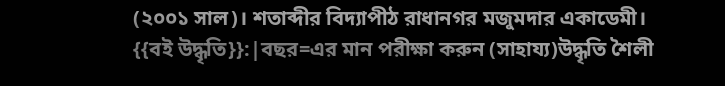(২০০১ সাল)। শতাব্দীর বিদ্যাপীঠ রাধানগর মজুমদার একাডেমী।
{{বই উদ্ধৃতি}}:|বছর=এর মান পরীক্ষা করুন (সাহায্য)উদ্ধৃতি শৈলী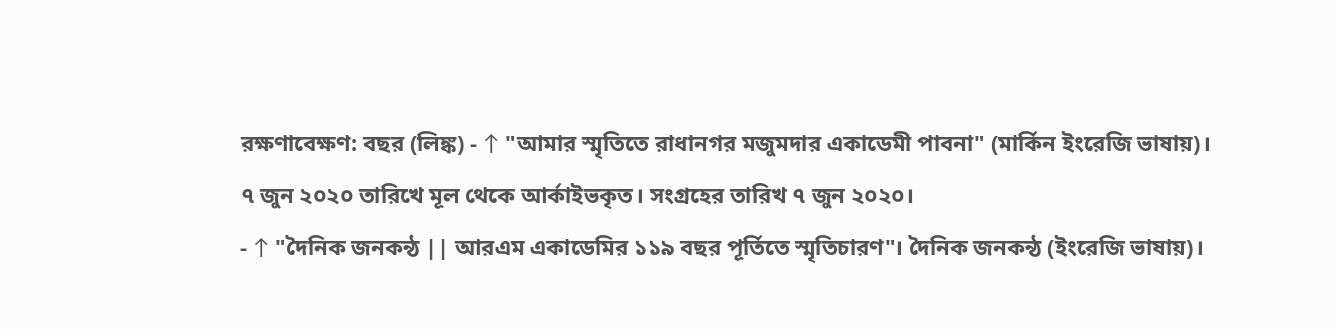রক্ষণাবেক্ষণ: বছর (লিঙ্ক) - ↑ "আমার স্মৃতিতে রাধানগর মজুমদার একাডেমী পাবনা" (মার্কিন ইংরেজি ভাষায়)। ৭ জুন ২০২০ তারিখে মূল থেকে আর্কাইভকৃত। সংগ্রহের তারিখ ৭ জুন ২০২০।
- ↑ "দৈনিক জনকন্ঠ || আরএম একাডেমির ১১৯ বছর পূর্তিতে স্মৃতিচারণ"। দৈনিক জনকন্ঠ (ইংরেজি ভাষায়)।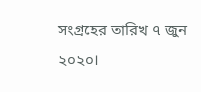সংগ্রহের তারিখ ৭ জুন ২০২০।